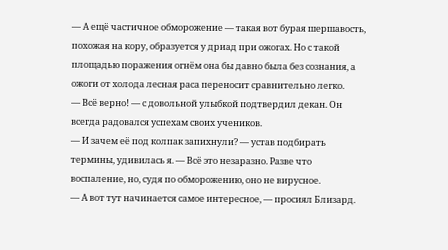— А ещё частичное обморожение — такая вот бурая шершавость, похожая на кору, образуется у дриад при ожогах. Но с такой площадью поражения огнём она бы давно была без сознания, а ожоги от холода лесная раса переносит сравнительно легко.
— Всё верно! — с довольной улыбкой подтвердил декан. Он всегда радовался успехам своих учеников.
— И зачем её под колпак запихнули? — устав подбирать термины, удивилась я. — Всё это незаразно. Разве что воспаление, но, судя по обморожению, оно не вирусное.
— А вот тут начинается самое интересное, — просиял Близард.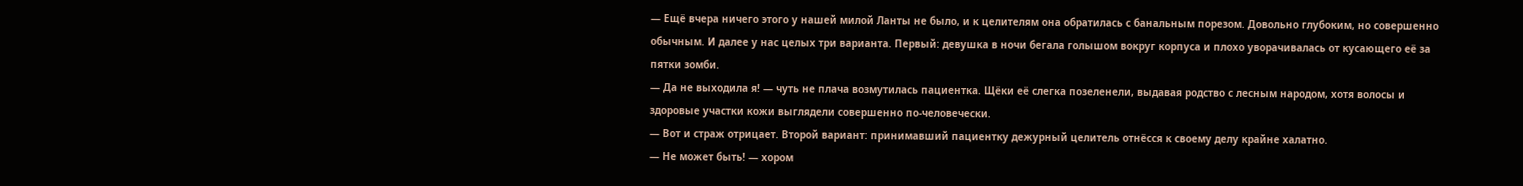— Ещё вчера ничего этого у нашей милой Ланты не было, и к целителям она обратилась с банальным порезом. Довольно глубоким, но совершенно обычным. И далее у нас целых три варианта. Первый: девушка в ночи бегала голышом вокруг корпуса и плохо уворачивалась от кусающего её за пятки зомби.
— Да не выходила я! — чуть не плача возмутилась пациентка. Щёки её слегка позеленели, выдавая родство с лесным народом, хотя волосы и здоровые участки кожи выглядели совершенно по-человечески.
— Вот и страж отрицает. Второй вариант: принимавший пациентку дежурный целитель отнёсся к своему делу крайне халатно.
— Не может быть! — хором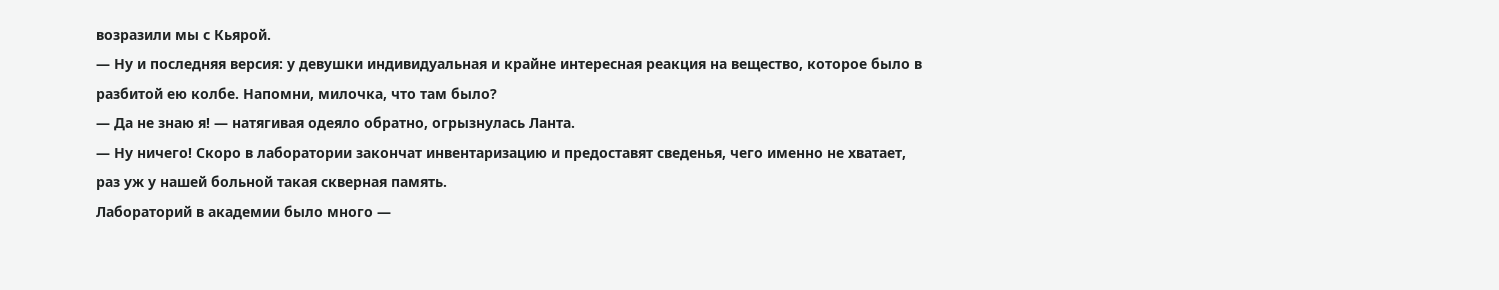возразили мы с Кьярой.
— Ну и последняя версия: у девушки индивидуальная и крайне интересная реакция на вещество, которое было в разбитой ею колбе. Напомни, милочка, что там было?
— Да не знаю я! — натягивая одеяло обратно, огрызнулась Ланта.
— Ну ничего! Скоро в лаборатории закончат инвентаризацию и предоставят сведенья, чего именно не хватает, раз уж у нашей больной такая скверная память.
Лабораторий в академии было много —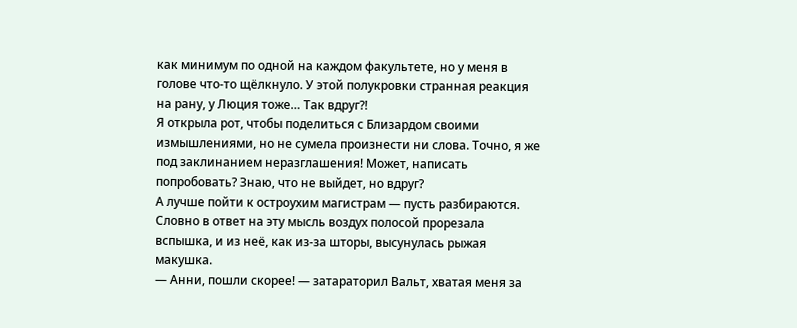как минимум по одной на каждом факультете, но у меня в голове что-то щёлкнуло. У этой полукровки странная реакция на рану, у Люция тоже… Так вдруг?!
Я открыла рот, чтобы поделиться с Близардом своими измышлениями, но не сумела произнести ни слова. Точно, я же под заклинанием неразглашения! Может, написать попробовать? Знаю, что не выйдет, но вдруг?
А лучше пойти к остроухим магистрам — пусть разбираются.
Словно в ответ на эту мысль воздух полосой прорезала вспышка, и из неё, как из-за шторы, высунулась рыжая макушка.
— Анни, пошли скорее! — затараторил Вальт, хватая меня за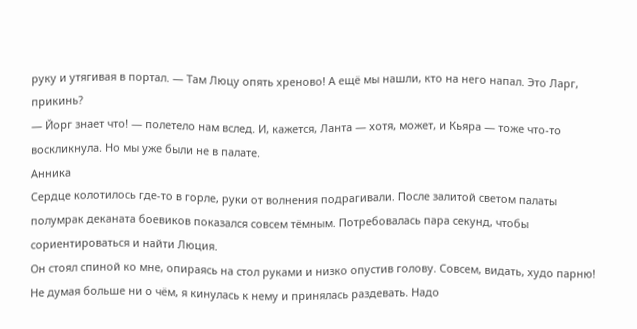руку и утягивая в портал. — Там Люцу опять хреново! А ещё мы нашли, кто на него напал. Это Ларг, прикинь?
— Йорг знает что! — полетело нам вслед. И, кажется, Ланта — хотя, может, и Кьяра — тоже что-то воскликнула. Но мы уже были не в палате.
Анника
Сердце колотилось где-то в горле, руки от волнения подрагивали. После залитой светом палаты полумрак деканата боевиков показался совсем тёмным. Потребовалась пара секунд, чтобы сориентироваться и найти Люция.
Он стоял спиной ко мне, опираясь на стол руками и низко опустив голову. Совсем, видать, худо парню!
Не думая больше ни о чём, я кинулась к нему и принялась раздевать. Надо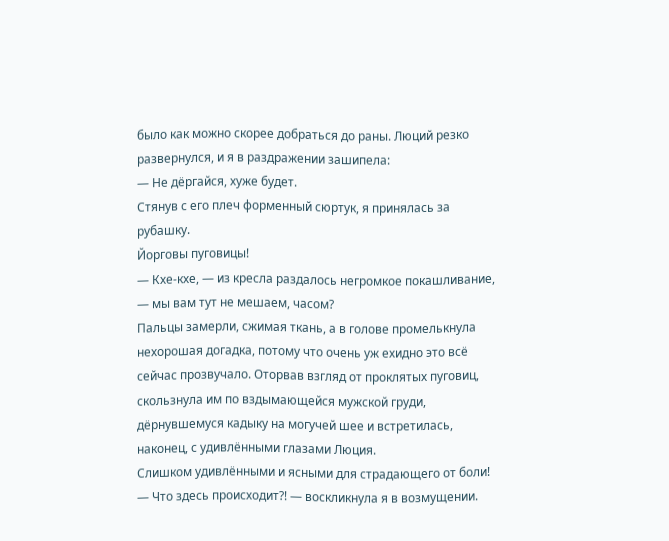было как можно скорее добраться до раны. Люций резко развернулся, и я в раздражении зашипела:
— Не дёргайся, хуже будет.
Стянув с его плеч форменный сюртук, я принялась за рубашку.
Йорговы пуговицы!
— Кхе-кхе, — из кресла раздалось негромкое покашливание, — мы вам тут не мешаем, часом?
Пальцы замерли, сжимая ткань, а в голове промелькнула нехорошая догадка, потому что очень уж ехидно это всё сейчас прозвучало. Оторвав взгляд от проклятых пуговиц, скользнула им по вздымающейся мужской груди, дёрнувшемуся кадыку на могучей шее и встретилась, наконец, с удивлёнными глазами Люция.
Слишком удивлёнными и ясными для страдающего от боли!
— Что здесь происходит?! — воскликнула я в возмущении.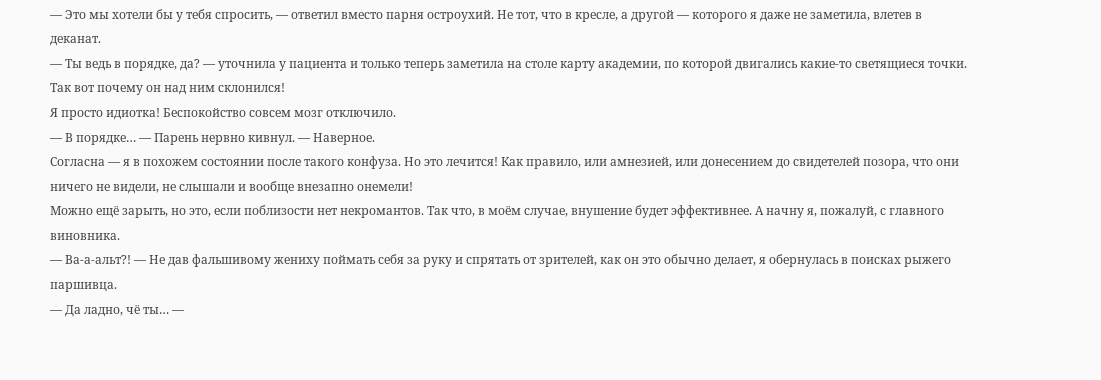— Это мы хотели бы у тебя спросить, — ответил вместо парня остроухий. Не тот, что в кресле, а другой — которого я даже не заметила, влетев в деканат.
— Ты ведь в порядке, да? — уточнила у пациента и только теперь заметила на столе карту академии, по которой двигались какие-то светящиеся точки. Так вот почему он над ним склонился!
Я просто идиотка! Беспокойство совсем мозг отключило.
— В порядке… — Парень нервно кивнул. — Наверное.
Согласна — я в похожем состоянии после такого конфуза. Но это лечится! Как правило, или амнезией, или донесением до свидетелей позора, что они ничего не видели, не слышали и вообще внезапно онемели!
Можно ещё зарыть, но это, если поблизости нет некромантов. Так что, в моём случае, внушение будет эффективнее. А начну я, пожалуй, с главного виновника.
— Ва-а-альт?! — Не дав фальшивому жениху поймать себя за руку и спрятать от зрителей, как он это обычно делает, я обернулась в поисках рыжего паршивца.
— Да ладно, чё ты… —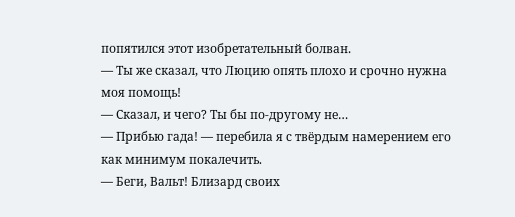попятился этот изобретательный болван.
— Ты же сказал, что Люцию опять плохо и срочно нужна моя помощь!
— Сказал, и чего? Ты бы по-другому не…
— Прибью гада! — перебила я с твёрдым намерением его как минимум покалечить.
— Беги, Вальт! Близард своих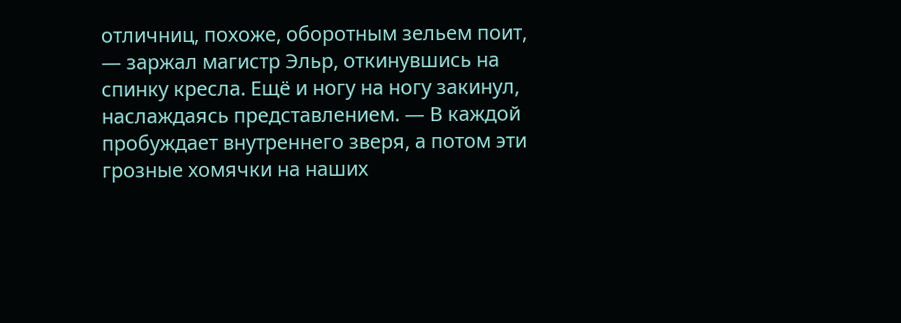отличниц, похоже, оборотным зельем поит, — заржал магистр Эльр, откинувшись на спинку кресла. Ещё и ногу на ногу закинул, наслаждаясь представлением. — В каждой пробуждает внутреннего зверя, а потом эти грозные хомячки на наших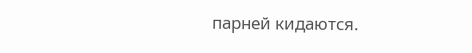парней кидаются.